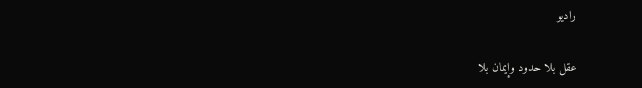راديو

عقل بلا حدود وإيمان بلا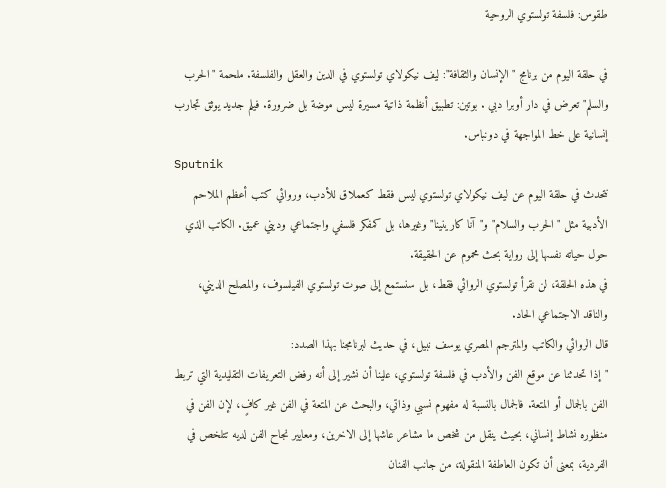طقوس: فلسفة تولستوي الروحية

في حلقة اليوم من برنامج "الإنسان والثقافة": ليف نيكولاي تولستوي في الدين والعقل والفلسفة. ملحمة "الحرب والسلم" تعرض في دار أوبرا دبي . بوتين: تطبيق أنظمة ذاتية مسيرة ليس موضة بل ضرورة. فيلم جديد يوثق تجارب إنسانية على خط المواجهة في دونباس.
Sputnik
نتحدث في حلقة اليوم عن ليف نيكولاي تولستوي ليس فقط كعملاق للأدب، وروائي كتب أعظم الملاحم الأدبية مثل "الحرب والسلام" و"آنا كارينينا" وغيرها، بل كمفكر فلسفي واجتماعي وديني عميق. الكاتب الذي حول حياته نفسها إلى رواية بحث محموم عن الحقيقة.
في هذه الحلقة، لن نقرأ تولستوي الروائي فقط، بل سنستمع إلى صوت تولستوي الفيلسوف، والمصلح الديني، والناقد الاجتماعي الحاد.
قال الروائي والكاتب والمترجم المصري يوسف نبيل، في حديث لبرنامجنا بهذا الصدد:
"إذا تحدثنا عن موقع الفن والأدب في فلسفة تولستوي، علينا أن نشير إلى أنه رفض التعريفات التقليدية التي تربط الفن بالجمال أو المتعة. فالجمال بالنسبة له مفهوم نسبي وذاتي، والبحث عن المتعة في الفن غير كافٍ، لإن الفن في منظوره نشاط إنساني، بحيث ينقل من شخص ما مشاعر عاشها إلى الاخرين، ومعايير نجاح الفن لديه تتلخص في الفردية، بمعنى أن تكون العاطفة المنقولة، من جانب الفنان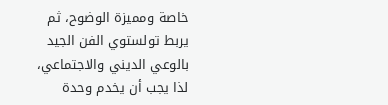خاصة ومميزة الوضوح، ثم يربط تولستوي الفن الجيد بالوعي الديني والاجتماعي، لذا يجب أن يخدم وحدة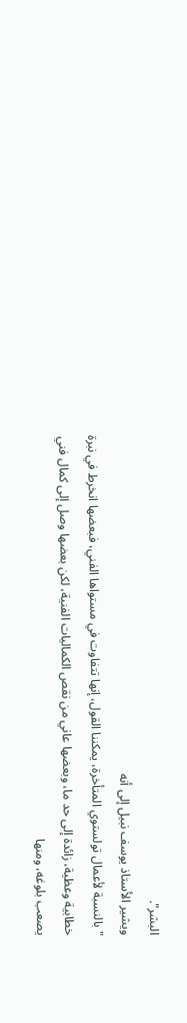البشر".
ويشير الأستاذ يوسف نبيل إلى أنه
"بالنسبة لأعمال تولستوي المتأخرة، يمكننا القول، إنها تتفاوت في مستواها الفني، فبعضها انخرط في نبرة خطابية وعظية، زائدة إلى حد ما، وبعضها عاني من نقص الكماليات الفنية، لكن بعضها وصل إلى كمال فني يصعب بلوغه، ومنها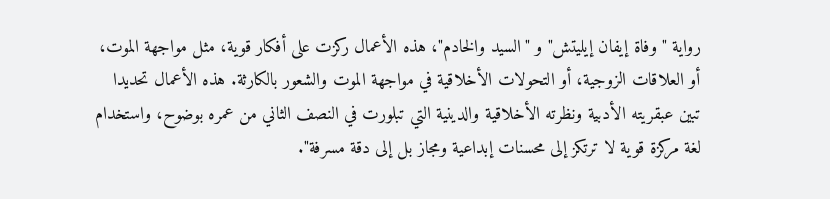رواية " وفاة إيفان إيليتش" و "السيد والخادم"، هذه الأعمال ركزت على أفكار قوية، مثل مواجهة الموت، أو العلاقات الزوجية، أو التحولات الأخلاقية في مواجهة الموت والشعور بالكارثة. هذه الأعمال تحديدا تبين عبقريته الأدبية ونظرته الأخلاقية والدينية التي تبلورت في النصف الثاني من عمره بوضوح، واستخدام لغة مركزة قوية لا ترتكز إلى محسنات إبداعية ومجاز بل إلى دقة مسرفة".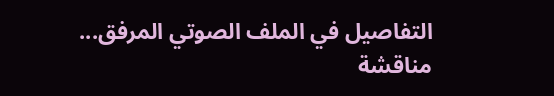التفاصيل في الملف الصوتي المرفق...
مناقشة